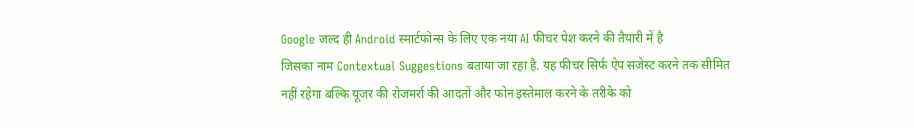Google जल्द ही Android स्मार्टफोन्स के लिए एक नया AI फीचर पेश करने की तैयारी में है
जिसका नाम Contextual Suggestions बताया जा रहा है. यह फीचर सिर्फ ऐप सजेस्ट करने तक सीमित
नहीं रहेगा बल्कि यूजर की रोजमर्रा की आदतों और फोन इस्तेमाल करने के तरीके को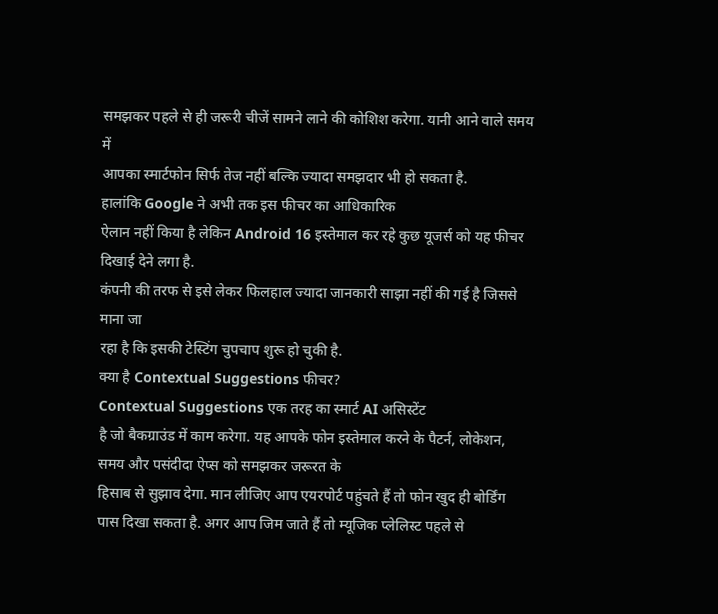समझकर पहले से ही जरूरी चीजें सामने लाने की कोशिश करेगा. यानी आने वाले समय में
आपका स्मार्टफोन सिर्फ तेज नहीं बल्कि ज्यादा समझदार भी हो सकता है.
हालांकि Google ने अभी तक इस फीचर का आधिकारिक
ऐलान नहीं किया है लेकिन Android 16 इस्तेमाल कर रहे कुछ यूजर्स को यह फीचर दिखाई देने लगा है.
कंपनी की तरफ से इसे लेकर फिलहाल ज्यादा जानकारी साझा नहीं की गई है जिससे माना जा
रहा है कि इसकी टेस्टिंग चुपचाप शुरू हो चुकी है.
क्या है Contextual Suggestions फीचर?
Contextual Suggestions एक तरह का स्मार्ट AI असिस्टेंट
है जो बैकग्राउंड में काम करेगा. यह आपके फोन इस्तेमाल करने के पैटर्न, लोकेशन, समय और पसंदीदा ऐप्स को समझकर जरूरत के
हिसाब से सुझाव देगा. मान लीजिए आप एयरपोर्ट पहुंचते हैं तो फोन खुद ही बोर्डिंग
पास दिखा सकता है. अगर आप जिम जाते हैं तो म्यूजिक प्लेलिस्ट पहले से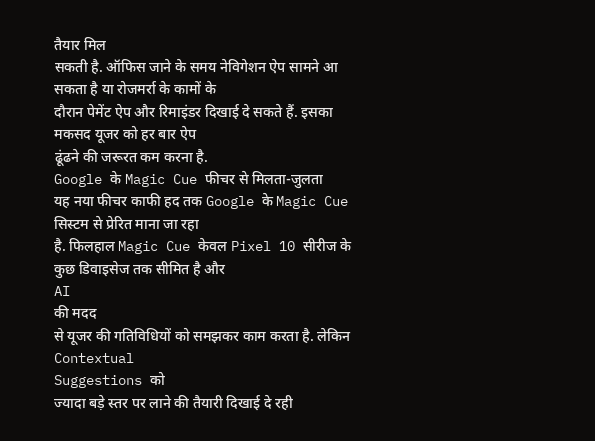तैयार मिल
सकती है. ऑफिस जाने के समय नेविगेशन ऐप सामने आ सकता है या रोजमर्रा के कामों के
दौरान पेमेंट ऐप और रिमाइंडर दिखाई दे सकते हैं. इसका मकसद यूजर को हर बार ऐप
ढूंढने की जरूरत कम करना है.
Google के Magic Cue फीचर से मिलता-जुलता
यह नया फीचर काफी हद तक Google के Magic Cue सिस्टम से प्रेरित माना जा रहा
है. फिलहाल Magic Cue केवल Pixel 10 सीरीज के कुछ डिवाइसेज तक सीमित है और
AI
की मदद
से यूजर की गतिविधियों को समझकर काम करता है. लेकिन Contextual
Suggestions को
ज्यादा बड़े स्तर पर लाने की तैयारी दिखाई दे रही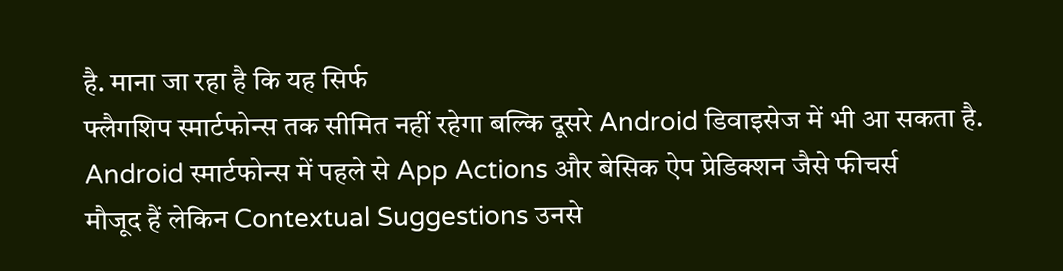है. माना जा रहा है कि यह सिर्फ
फ्लैगशिप स्मार्टफोन्स तक सीमित नहीं रहेगा बल्कि दूसरे Android डिवाइसेज में भी आ सकता है.
Android स्मार्टफोन्स में पहले से App Actions और बेसिक ऐप प्रेडिक्शन जैसे फीचर्स
मौजूद हैं लेकिन Contextual Suggestions उनसे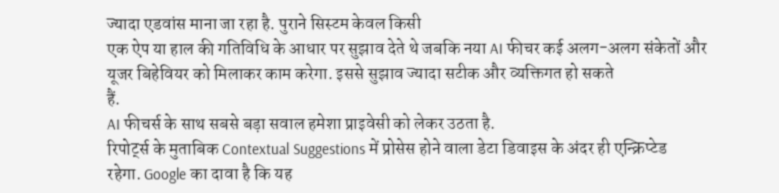ज्यादा एडवांस माना जा रहा है. पुराने सिस्टम केवल किसी
एक ऐप या हाल की गतिविधि के आधार पर सुझाव देते थे जबकि नया AI फीचर कई अलग-अलग संकेतों और
यूजर बिहेवियर को मिलाकर काम करेगा. इससे सुझाव ज्यादा सटीक और व्यक्तिगत हो सकते
हैं.
AI फीचर्स के साथ सबसे बड़ा सवाल हमेशा प्राइवेसी को लेकर उठता है.
रिपोर्ट्स के मुताबिक Contextual Suggestions में प्रोसेस होने वाला डेटा डिवाइस के अंदर ही एन्क्रिप्टेड
रहेगा. Google का दावा है कि यह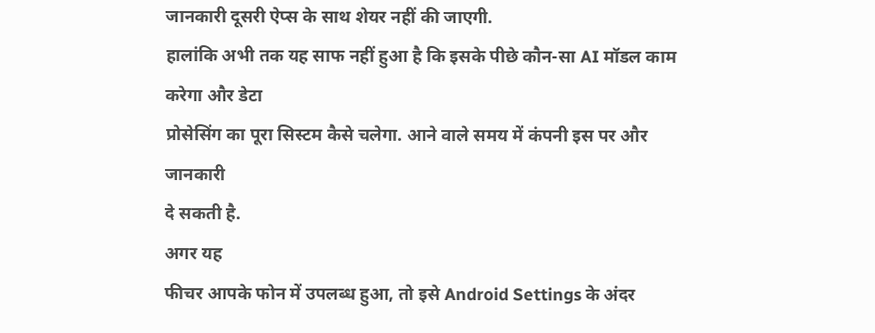जानकारी दूसरी ऐप्स के साथ शेयर नहीं की जाएगी.
हालांकि अभी तक यह साफ नहीं हुआ है कि इसके पीछे कौन-सा AI मॉडल काम करेगा और डेटा
प्रोसेसिंग का पूरा सिस्टम कैसे चलेगा. आने वाले समय में कंपनी इस पर और जानकारी
दे सकती है.
अगर यह
फीचर आपके फोन में उपलब्ध हुआ, तो इसे Android Settings के अंदर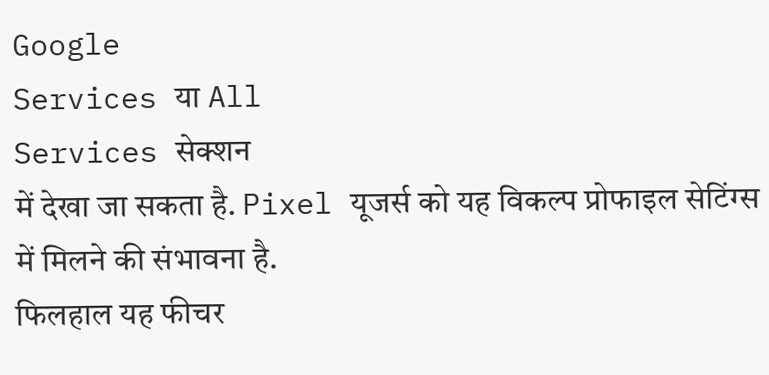Google
Services या All
Services सेक्शन
में देखा जा सकता है. Pixel यूजर्स को यह विकल्प प्रोफाइल सेटिंग्स में मिलने की संभावना है.
फिलहाल यह फीचर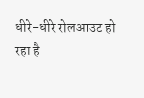धीरे-धीरे रोलआउट हो रहा है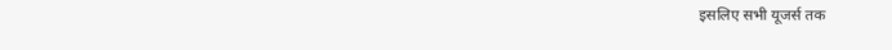इसलिए सभी यूजर्स तक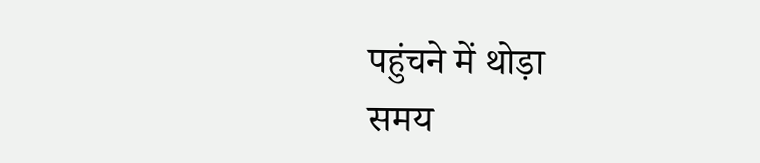पहुंचने में थोड़ा
समय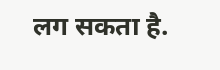लग सकता है.